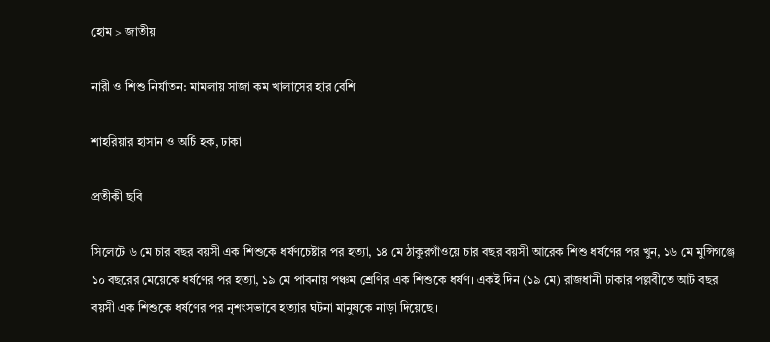হোম > জাতীয়

নারী ও শিশু নির্যাতন: মামলায় সাজা কম খালাসের হার বেশি

শাহরিয়ার হাসান ও অর্চি হক, ঢাকা

প্রতীকী ছবি

সিলেটে ৬ মে চার বছর বয়সী এক শিশুকে ধর্ষণচেষ্টার পর হত্যা, ১৪ মে ঠাকুরগাঁওয়ে চার বছর বয়সী আরেক শিশু ধর্ষণের পর খুন, ১৬ মে মুন্সিগঞ্জে ১০ বছরের মেয়েকে ধর্ষণের পর হত্যা, ১৯ মে পাবনায় পঞ্চম শ্রেণির এক শিশুকে ধর্ষণ। একই দিন (১৯ মে) রাজধানী ঢাকার পল্লবীতে আট বছর বয়সী এক শিশুকে ধর্ষণের পর নৃশংসভাবে হত্যার ঘটনা মানুষকে নাড়া দিয়েছে।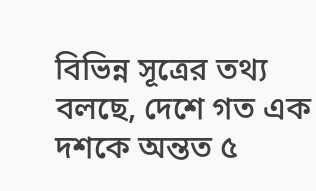বিভিন্ন সূত্রের তথ্য বলছে, দেশে গত এক দশকে অন্তত ৫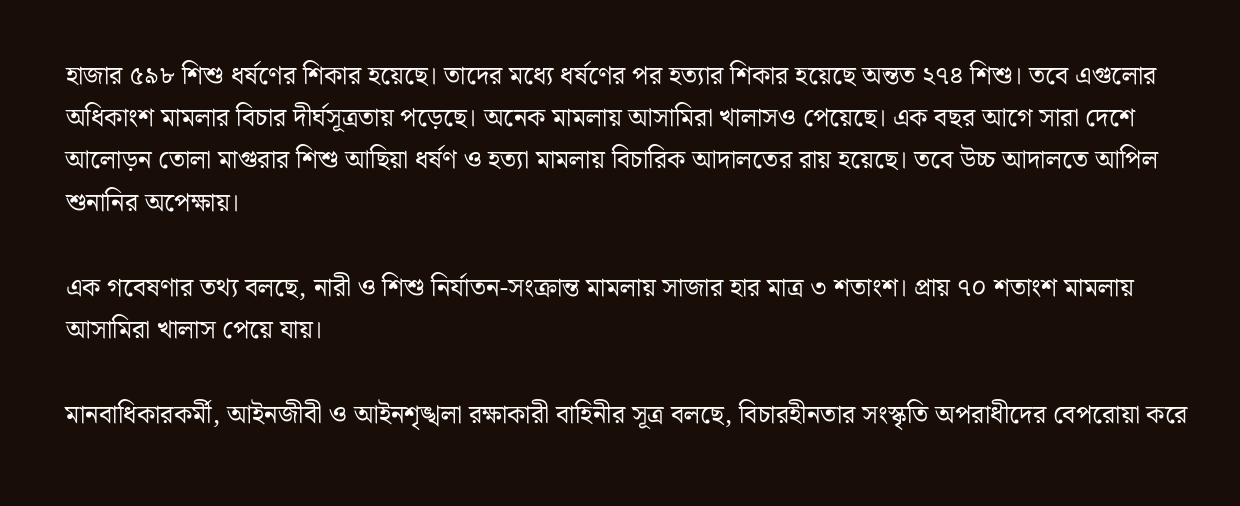হাজার ৫৯৮ শিশু ধর্ষণের শিকার হয়েছে। তাদের মধ্যে ধর্ষণের পর হত্যার শিকার হয়েছে অন্তত ২৭৪ শিশু। তবে এগুলোর অধিকাংশ মামলার বিচার দীর্ঘসূত্রতায় পড়েছে। অনেক মামলায় আসামিরা খালাসও পেয়েছে। এক বছর আগে সারা দেশে আলোড়ন তোলা মাগুরার শিশু আছিয়া ধর্ষণ ও হত্যা মামলায় বিচারিক আদালতের রায় হয়েছে। তবে উচ্চ আদালতে আপিল শুনানির অপেক্ষায়।

এক গবেষণার তথ্য বলছে, নারী ও শিশু নির্যাতন-সংক্রান্ত মামলায় সাজার হার মাত্র ৩ শতাংশ। প্রায় ৭০ শতাংশ মামলায় আসামিরা খালাস পেয়ে যায়।

মানবাধিকারকর্মী, আইনজীবী ও আইনশৃঙ্খলা রক্ষাকারী বাহিনীর সূত্র বলছে, বিচারহীনতার সংস্কৃতি অপরাধীদের বেপরোয়া করে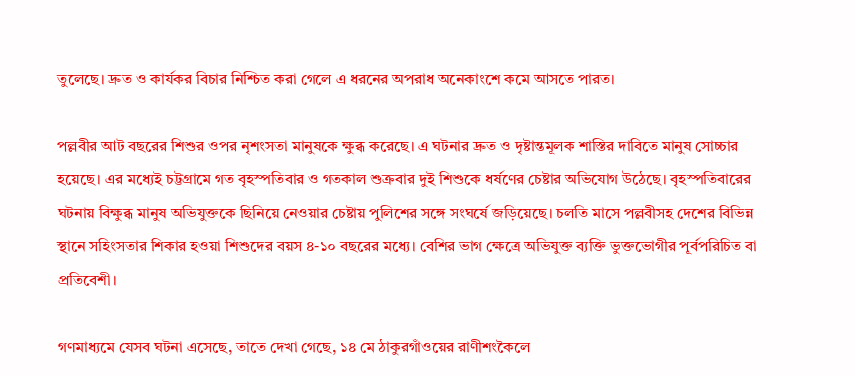তুলেছে। দ্রুত ও কার্যকর বিচার নিশ্চিত করা গেলে এ ধরনের অপরাধ অনেকাংশে কমে আসতে পারত।

পল্লবীর আট বছরের শিশুর ওপর নৃশংসতা মানুষকে ক্ষুব্ধ করেছে। এ ঘটনার দ্রুত ও দৃষ্টান্তমূলক শাস্তির দাবিতে মানুষ সোচ্চার হয়েছে। এর মধ্যেই চট্টগ্রামে গত বৃহস্পতিবার ও গতকাল শুক্রবার দুই শিশুকে ধর্ষণের চেষ্টার অভিযোগ উঠেছে। বৃহস্পতিবারের ঘটনায় বিক্ষুব্ধ মানুষ অভিযুক্তকে ছিনিয়ে নেওয়ার চেষ্টায় পুলিশের সঙ্গে সংঘর্ষে জড়িয়েছে। চলতি মাসে পল্লবীসহ দেশের বিভিন্ন স্থানে সহিংসতার শিকার হওয়া শিশুদের বয়স ৪-১০ বছরের মধ্যে। বেশির ভাগ ক্ষেত্রে অভিযুক্ত ব্যক্তি ভুক্তভোগীর পূর্বপরিচিত বা প্রতিবেশী।

গণমাধ্যমে যেসব ঘটনা এসেছে, তাতে দেখা গেছে, ১৪ মে ঠাকুরগাঁওয়ের রাণীশংকৈলে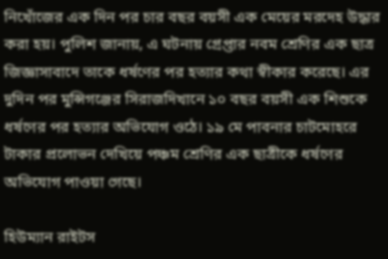নিখোঁজের এক দিন পর চার বছর বয়সী এক মেয়ের মরদেহ উদ্ধার করা হয়। পুলিশ জানায়, এ ঘটনায় গ্রেপ্তার নবম শ্রেণির এক ছাত্র জিজ্ঞাসাবাদে তাকে ধর্ষণের পর হত্যার কথা স্বীকার করেছে। এর দুদিন পর মুন্সিগঞ্জের সিরাজদিখানে ১০ বছর বয়সী এক শিশুকে ধর্ষণের পর হত্যার অভিযোগ ওঠে। ১৯ মে পাবনার চাটমোহরে টাকার প্রলোভন দেখিয়ে পঞ্চম শ্রেণির এক ছাত্রীকে ধর্ষণের অভিযোগ পাওয়া গেছে।

হিউম্যান রাইটস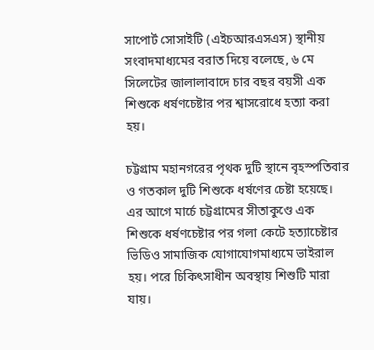সাপোর্ট সোসাইটি (এইচআরএসএস) স্থানীয় সংবাদমাধ্যমের বরাত দিয়ে বলেছে, ৬ মে সিলেটের জালালাবাদে চার বছর বয়সী এক শিশুকে ধর্ষণচেষ্টার পর শ্বাসরোধে হত্যা করা হয়।

চট্টগ্রাম মহানগরের পৃথক দুটি স্থানে বৃহস্পতিবার ও গতকাল দুটি শিশুকে ধর্ষণের চেষ্টা হয়েছে। এর আগে মার্চে চট্টগ্রামের সীতাকুণ্ডে এক শিশুকে ধর্ষণচেষ্টার পর গলা কেটে হত্যাচেষ্টার ভিডিও সামাজিক যোগাযোগমাধ্যমে ভাইরাল হয়। পরে চিকিৎসাধীন অবস্থায় শিশুটি মারা যায়।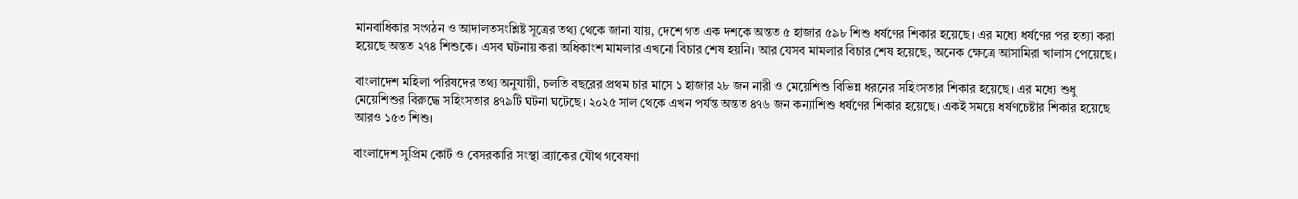মানবাধিকার সংগঠন ও আদালতসংশ্লিষ্ট সূত্রের তথ্য থেকে জানা যায়, দেশে গত এক দশকে অন্তত ৫ হাজার ৫৯৮ শিশু ধর্ষণের শিকার হয়েছে। এর মধ্যে ধর্ষণের পর হত্যা করা হয়েছে অন্তত ২৭৪ শিশুকে। এসব ঘটনায় করা অধিকাংশ মামলার এখনো বিচার শেষ হয়নি। আর যেসব মামলার বিচার শেষ হয়েছে, অনেক ক্ষেত্রে আসামিরা খালাস পেয়েছে।

বাংলাদেশ মহিলা পরিষদের তথ্য অনুযায়ী, চলতি বছরের প্রথম চার মাসে ১ হাজার ২৮ জন নারী ও মেয়েশিশু বিভিন্ন ধরনের সহিংসতার শিকার হয়েছে। এর মধ্যে শুধু মেয়েশিশুর বিরুদ্ধে সহিংসতার ৪৭৯টি ঘটনা ঘটেছে। ২০২৫ সাল থেকে এখন পর্যন্ত অন্তত ৪৭৬ জন কন্যাশিশু ধর্ষণের শিকার হয়েছে। একই সময়ে ধর্ষণচেষ্টার শিকার হয়েছে আরও ১৫৩ শিশু।

বাংলাদেশ সুপ্রিম কোর্ট ও বেসরকারি সংস্থা ব্র্যাকের যৌথ গবেষণা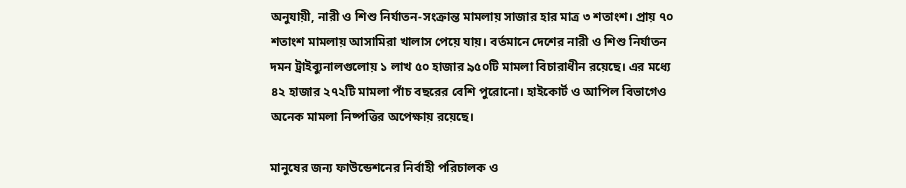অনুযায়ী, নারী ও শিশু নির্যাতন-সংক্রান্ত মামলায় সাজার হার মাত্র ৩ শতাংশ। প্রায় ৭০ শতাংশ মামলায় আসামিরা খালাস পেয়ে যায়। বর্তমানে দেশের নারী ও শিশু নির্যাতন দমন ট্রাইব্যুনালগুলোয় ১ লাখ ৫০ হাজার ৯৫০টি মামলা বিচারাধীন রয়েছে। এর মধ্যে ৪২ হাজার ২৭২টি মামলা পাঁচ বছরের বেশি পুরোনো। হাইকোর্ট ও আপিল বিভাগেও অনেক মামলা নিষ্পত্তির অপেক্ষায় রয়েছে।

মানুষের জন্য ফাউন্ডেশনের নির্বাহী পরিচালক ও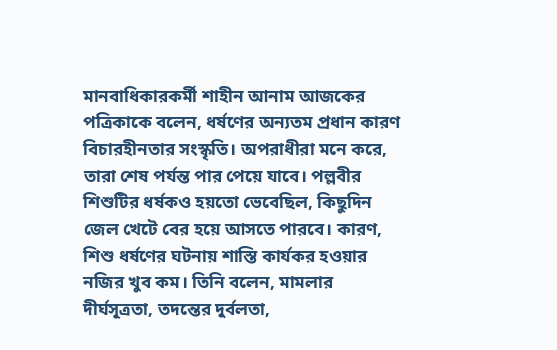মানবাধিকারকর্মী শাহীন আনাম আজকের পত্রিকাকে বলেন, ধর্ষণের অন্যতম প্রধান কারণ বিচারহীনতার সংস্কৃতি। অপরাধীরা মনে করে, তারা শেষ পর্যন্ত পার পেয়ে যাবে। পল্লবীর শিশুটির ধর্ষকও হয়তো ভেবেছিল, কিছুদিন জেল খেটে বের হয়ে আসতে পারবে। কারণ, শিশু ধর্ষণের ঘটনায় শাস্তি কার্যকর হওয়ার নজির খুব কম। তিনি বলেন, মামলার দীর্ঘসূত্রতা, তদন্তের দুর্বলতা,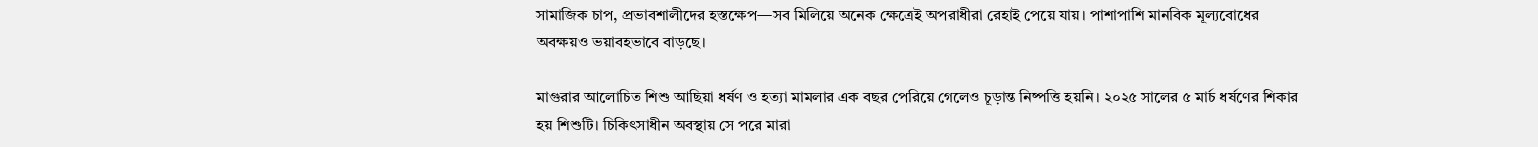সামাজিক চাপ, প্রভাবশালীদের হস্তক্ষেপ—সব মিলিয়ে অনেক ক্ষেত্রেই অপরাধীরা রেহাই পেয়ে যায়। পাশাপাশি মানবিক মূল্যবোধের অবক্ষয়ও ভয়াবহভাবে বাড়ছে।

মাগুরার আলোচিত শিশু আছিয়া ধর্ষণ ও হত্যা মামলার এক বছর পেরিয়ে গেলেও চূড়ান্ত নিষ্পত্তি হয়নি। ২০২৫ সালের ৫ মার্চ ধর্ষণের শিকার হয় শিশুটি। চিকিৎসাধীন অবস্থায় সে পরে মারা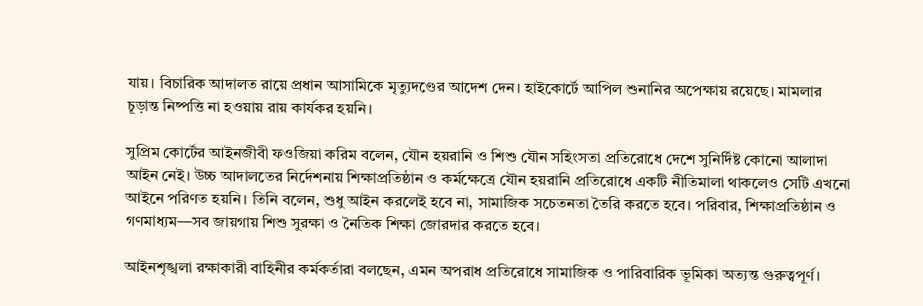যায়। বিচারিক আদালত রায়ে প্রধান আসামিকে মৃত্যুদণ্ডের আদেশ দেন। হাইকোর্টে আপিল শুনানির অপেক্ষায় রয়েছে। মামলার চূড়ান্ত নিষ্পত্তি না হওয়ায় রায় কার্যকর হয়নি।

সুপ্রিম কোর্টের আইনজীবী ফওজিয়া করিম বলেন, যৌন হয়রানি ও শিশু যৌন সহিংসতা প্রতিরোধে দেশে সুনির্দিষ্ট কোনো আলাদা আইন নেই। উচ্চ আদালতের নির্দেশনায় শিক্ষাপ্রতিষ্ঠান ও কর্মক্ষেত্রে যৌন হয়রানি প্রতিরোধে একটি নীতিমালা থাকলেও সেটি এখনো আইনে পরিণত হয়নি। তিনি বলেন, শুধু আইন করলেই হবে না, সামাজিক সচেতনতা তৈরি করতে হবে। পরিবার, শিক্ষাপ্রতিষ্ঠান ও গণমাধ্যম—সব জায়গায় শিশু সুরক্ষা ও নৈতিক শিক্ষা জোরদার করতে হবে।

আইনশৃঙ্খলা রক্ষাকারী বাহিনীর কর্মকর্তারা বলছেন, এমন অপরাধ প্রতিরোধে সামাজিক ও পারিবারিক ভূমিকা অত্যন্ত গুরুত্বপূর্ণ।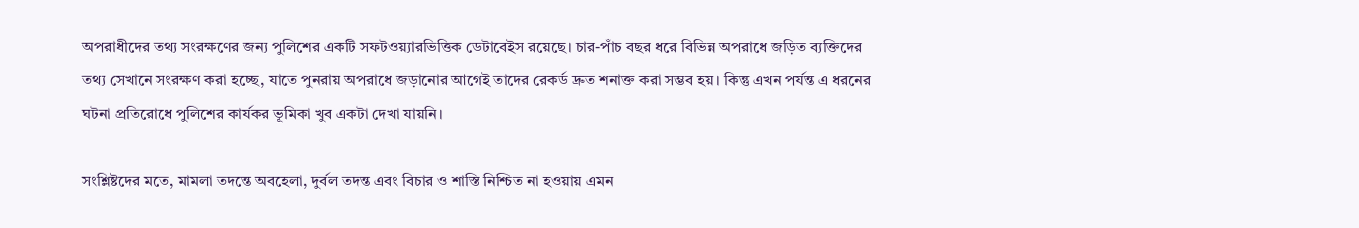অপরাধীদের তথ্য সংরক্ষণের জন্য পুলিশের একটি সফটওয়্যারভিত্তিক ডেটাবেইস রয়েছে। চার-পাঁচ বছর ধরে বিভিন্ন অপরাধে জড়িত ব্যক্তিদের তথ্য সেখানে সংরক্ষণ করা হচ্ছে, যাতে পুনরায় অপরাধে জড়ানোর আগেই তাদের রেকর্ড দ্রুত শনাক্ত করা সম্ভব হয়। কিন্তু এখন পর্যন্ত এ ধরনের ঘটনা প্রতিরোধে পুলিশের কার্যকর ভূমিকা খুব একটা দেখা যায়নি।

সংশ্লিষ্টদের মতে, মামলা তদন্তে অবহেলা, দুর্বল তদন্ত এবং বিচার ও শাস্তি নিশ্চিত না হওয়ায় এমন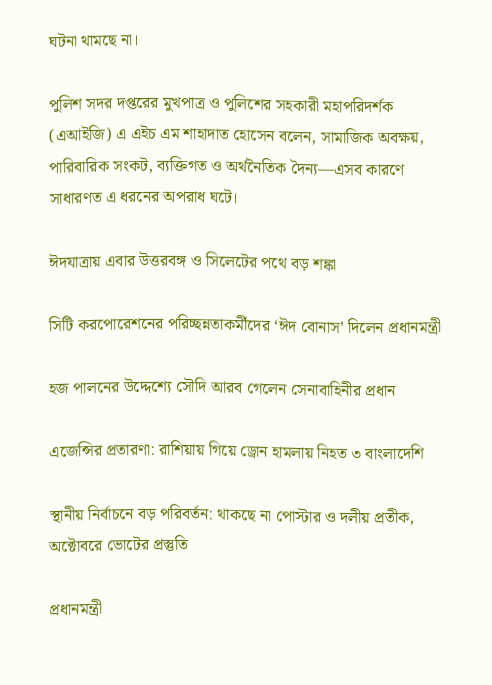ঘটনা থামছে না।

পুলিশ সদর দপ্তরের মুখপাত্র ও পুলিশের সহকারী মহাপরিদর্শক (এআইজি) এ এইচ এম শাহাদাত হোসেন বলেন, সামাজিক অবক্ষয়, পারিবারিক সংকট, ব্যক্তিগত ও অর্থনৈতিক দৈন্য—এসব কারণে সাধারণত এ ধরনের অপরাধ ঘটে।

ঈদযাত্রায় এবার উত্তরবঙ্গ ও সিলেটের পথে বড় শঙ্কা

সিটি করপোরেশনের পরিচ্ছন্নতাকর্মীদের ‘ঈদ বোনাস’ দিলেন প্রধানমন্ত্রী

হজ পালনের উদ্দেশ্যে সৌদি আরব গেলেন সেনাবাহিনীর প্রধান

এজেন্সির প্রতারণা: রাশিয়ায় গিয়ে ড্রোন হামলায় নিহত ৩ বাংলাদেশি

স্থানীয় নির্বাচনে বড় পরিবর্তন: থাকছে না পোস্টার ও দলীয় প্রতীক, অক্টোবরে ভোটের প্রস্তুতি

প্রধানমন্ত্রী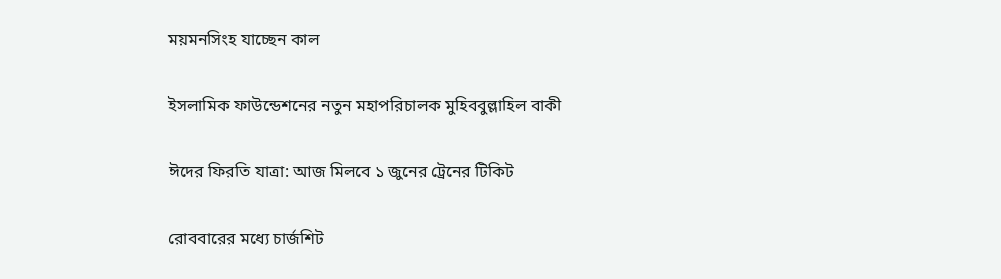ময়মনসিংহ যাচ্ছেন কাল

ইসলামিক ফাউন্ডেশনের নতুন মহাপরিচালক মুহিববুল্লাহিল বাকী

ঈদের ফিরতি যাত্রা: আজ মিলবে ১ জুনের ট্রেনের টিকিট

রোববারের মধ্যে চার্জশিট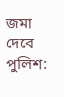জমা দেবে পুলিশ: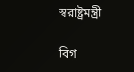স্বরাষ্ট্রমন্ত্রী

বিগ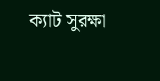ক্যাট সুরক্ষা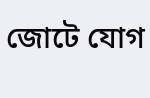জোটে যোগ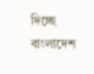দিচ্ছে বাংলাদেশ